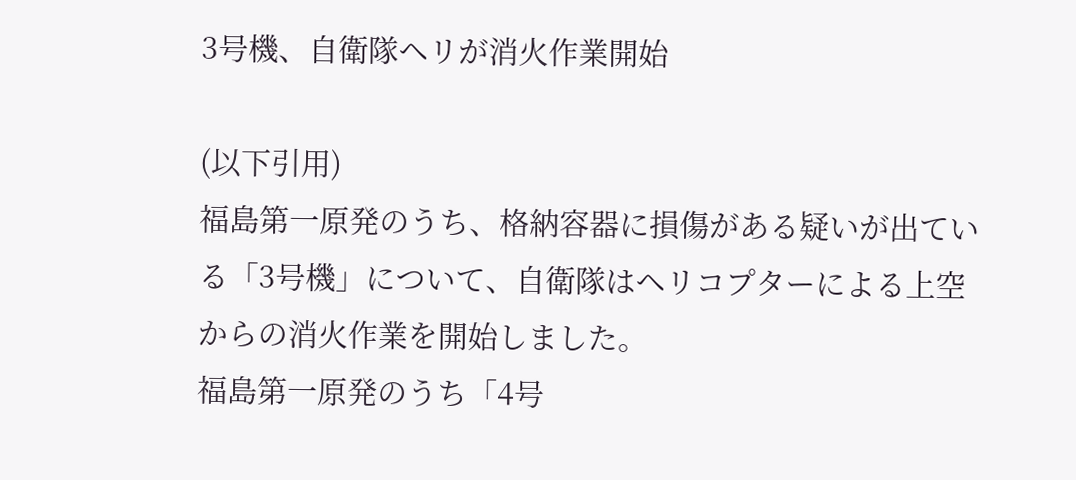3号機、自衛隊ヘリが消火作業開始

(以下引用)
福島第一原発のうち、格納容器に損傷がある疑いが出ている「3号機」について、自衛隊はヘリコプターによる上空からの消火作業を開始しました。
福島第一原発のうち「4号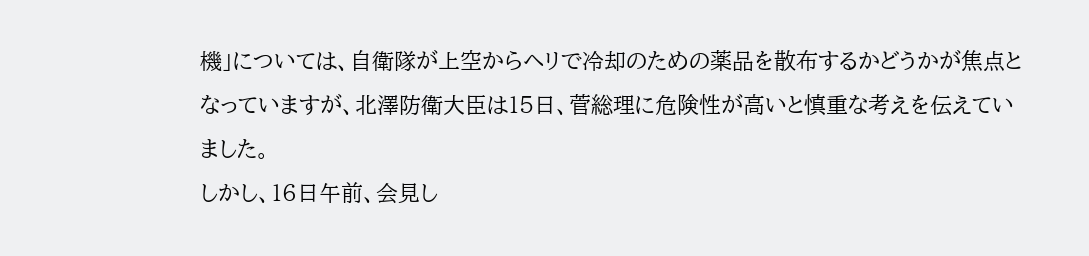機」については、自衛隊が上空からヘリで冷却のための薬品を散布するかどうかが焦点となっていますが、北澤防衛大臣は15日、菅総理に危険性が高いと慎重な考えを伝えていました。
しかし、16日午前、会見し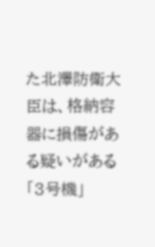た北澤防衛大臣は、格納容器に損傷がある疑いがある「3号機」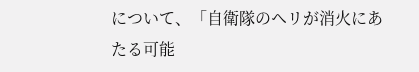について、「自衛隊のヘリが消火にあたる可能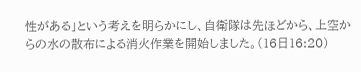性がある」という考えを明らかにし、自衛隊は先ほどから、上空からの水の散布による消火作業を開始しました。(16日16:20)